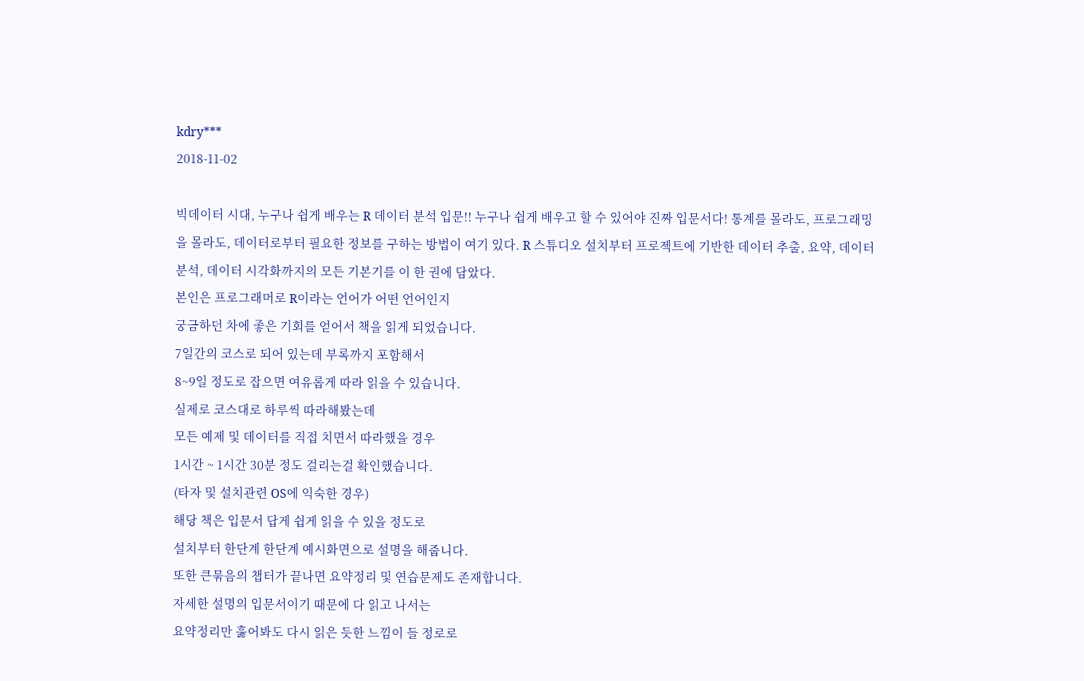kdry***
2018-11-02

빅데이터 시대, 누구나 쉽게 배우는 R 데이터 분석 입문!! 누구나 쉽게 배우고 할 수 있어야 진짜 입문서다! 통계를 몰라도, 프로그래밍을 몰라도, 데이터로부터 필요한 정보를 구하는 방법이 여기 있다. R 스튜디오 설치부터 프로젝트에 기반한 데이터 추출, 요약, 데이터 분석, 데이터 시각화까지의 모든 기본기를 이 한 권에 담았다.
본인은 프로그래머로 R이라는 언어가 어떤 언어인지
궁금하던 차에 좋은 기회를 얻어서 책을 읽게 되었습니다.
7일간의 코스로 되어 있는데 부록까지 포함해서
8~9일 정도로 잡으면 여유롭게 따라 읽을 수 있습니다.
실제로 코스대로 하루씩 따라해봤는데
모든 예제 및 데이터를 직접 치면서 따라했을 경우
1시간 ~ 1시간 30분 정도 걸리는걸 확인했습니다.
(타자 및 설치관련 OS에 익숙한 경우)
해당 책은 입문서 답게 쉽게 읽을 수 있을 정도로
설치부터 한단계 한단계 예시화면으로 설명을 해줍니다.
또한 큰묶음의 챕터가 끝나면 요약정리 및 연습문제도 존재합니다.
자세한 설명의 입문서이기 때문에 다 읽고 나서는
요약정리만 훓어봐도 다시 읽은 듯한 느낌이 들 정로로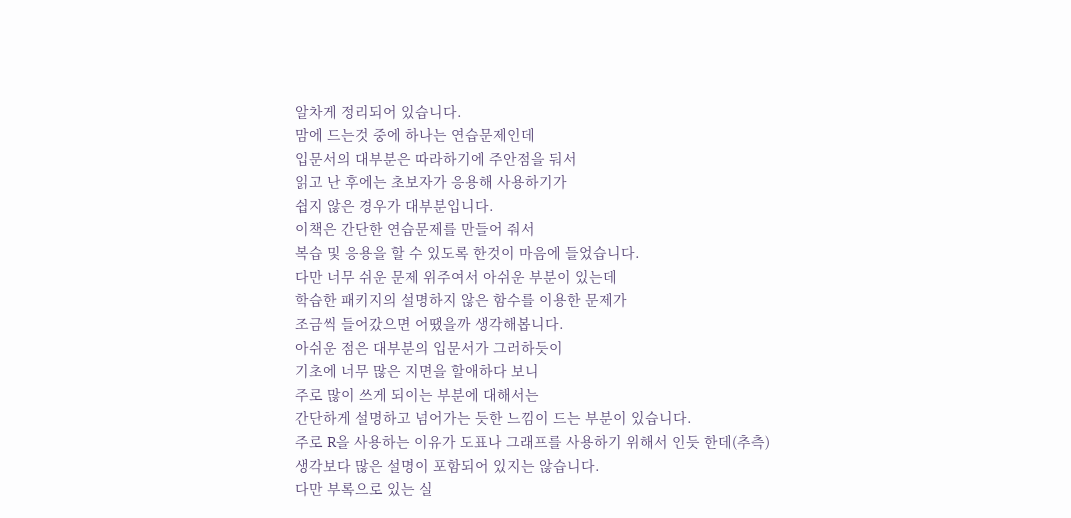알차게 정리되어 있습니다.
맘에 드는것 중에 하나는 연습문제인데
입문서의 대부분은 따라하기에 주안점을 둬서
읽고 난 후에는 초보자가 응용해 사용하기가
쉽지 않은 경우가 대부분입니다.
이책은 간단한 연습문제를 만들어 줘서
복습 및 응용을 할 수 있도록 한것이 마음에 들었습니다.
다만 너무 쉬운 문제 위주여서 아쉬운 부분이 있는데
학습한 패키지의 설명하지 않은 함수를 이용한 문제가
조금씩 들어갔으면 어땠을까 생각해봅니다.
아쉬운 점은 대부분의 입문서가 그러하듯이
기초에 너무 많은 지면을 할애하다 보니
주로 많이 쓰게 되이는 부분에 대해서는
간단하게 설명하고 넘어가는 듯한 느낌이 드는 부분이 있습니다.
주로 R을 사용하는 이유가 도표나 그래프를 사용하기 위해서 인듯 한데(추측)
생각보다 많은 설명이 포함되어 있지는 않습니다.
다만 부록으로 있는 실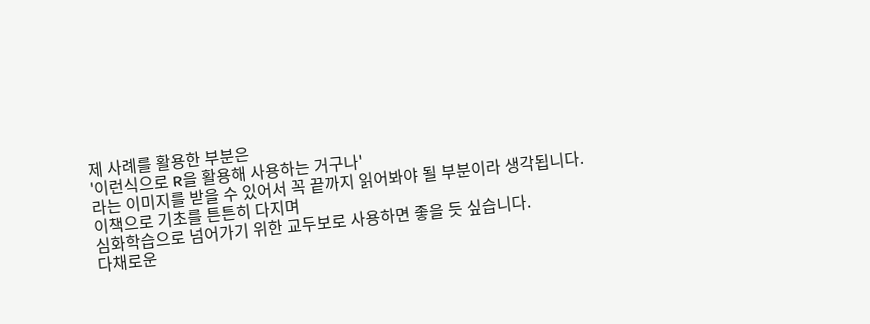제 사례를 활용한 부분은
'이런식으로 R을 활용해 사용하는 거구나'
라는 이미지를 받을 수 있어서 꼭 끝까지 읽어봐야 될 부분이라 생각됩니다.
이책으로 기초를 튼튼히 다지며
심화학습으로 넘어가기 위한 교두보로 사용하면 좋을 듯 싶습니다.
다채로운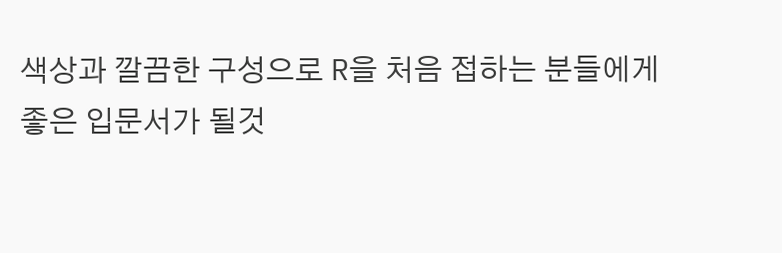색상과 깔끔한 구성으로 R을 처음 접하는 분들에게
좋은 입문서가 될것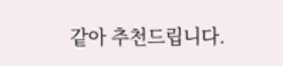같아 추천드립니다.